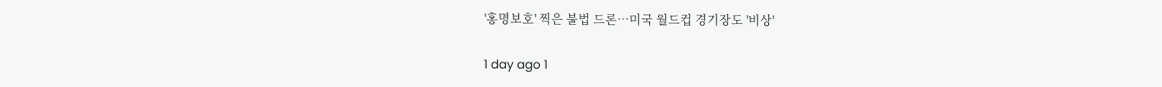'홍명보호' 찍은 불법 드론…미국 월드컵 경기장도 '비상'

1 day ago 1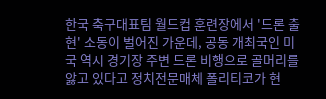한국 축구대표팀 월드컵 훈련장에서 '드론 출현' 소동이 벌어진 가운데, 공동 개최국인 미국 역시 경기장 주변 드론 비행으로 골머리를 앓고 있다고 정치전문매체 폴리티코가 현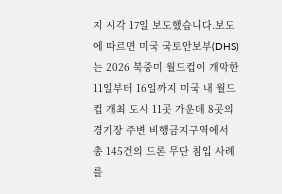지 시각 17일 보도했습니다.보도에 따르면 미국 국토안보부(DHS)는 2026 북중미 월드컵이 개막한 11일부터 16일까지 미국 내 월드컵 개최 도시 11곳 가운데 8곳의 경기장 주변 비행금지구역에서 총 145건의 드론 무단 침입 사례를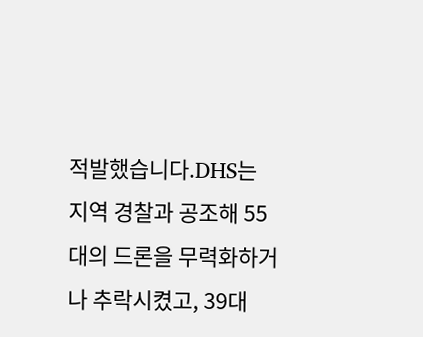적발했습니다.DHS는 지역 경찰과 공조해 55대의 드론을 무력화하거나 추락시켰고, 39대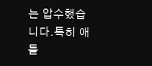는 압수했습니다.특히 애틀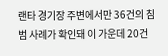랜타 경기장 주변에서만 36건의 침범 사례가 확인돼 이 가운데 20건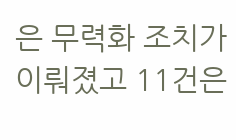은 무력화 조치가 이뤄졌고 11건은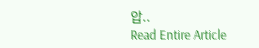압..
Read Entire Article